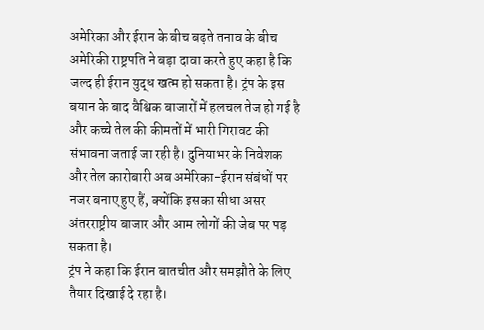अमेरिका और ईरान के बीच बढ़ते तनाव के बीच अमेरिकी राष्ट्रपति ने बड़ा दावा करते हुए कहा है कि जल्द ही ईरान युद्ध खत्म हो सकता है। ट्रंप के इस बयान के बाद वैश्विक बाजारों में हलचल तेज हो गई है और कच्चे तेल की कीमतों में भारी गिरावट की संभावना जताई जा रही है। दुनियाभर के निवेशक और तेल कारोबारी अब अमेरिका-ईरान संबंधों पर नजर बनाए हुए हैं, क्योंकि इसका सीधा असर अंतरराष्ट्रीय बाजार और आम लोगों की जेब पर पड़ सकता है।
ट्रंप ने कहा कि ईरान बातचीत और समझौते के लिए तैयार दिखाई दे रहा है।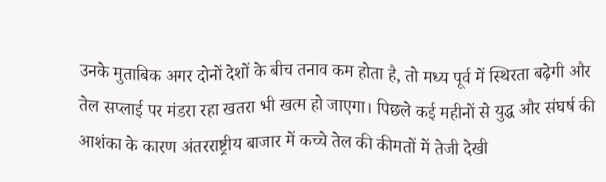उनके मुताबिक अगर दोनों देशों के बीच तनाव कम होता है, तो मध्य पूर्व में स्थिरता बढ़ेगी और तेल सप्लाई पर मंडरा रहा खतरा भी खत्म हो जाएगा। पिछले कई महीनों से युद्ध और संघर्ष की आशंका के कारण अंतरराष्ट्रीय बाजार में कच्चे तेल की कीमतों में तेजी देखी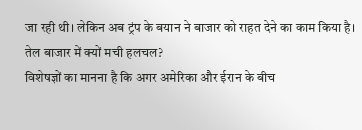जा रही थी। लेकिन अब ट्रंप के बयान ने बाजार को राहत देने का काम किया है।
तेल बाजार में क्यों मची हलचल?
विशेषज्ञों का मानना है कि अगर अमेरिका और ईरान के बीच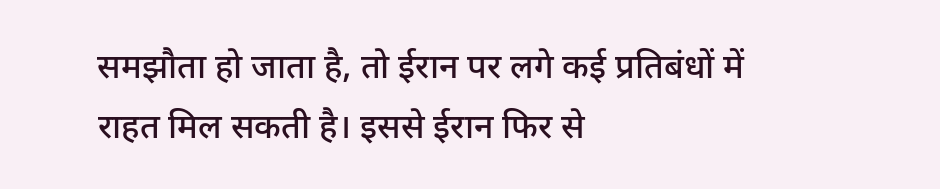समझौता हो जाता है, तो ईरान पर लगे कई प्रतिबंधों में राहत मिल सकती है। इससे ईरान फिर से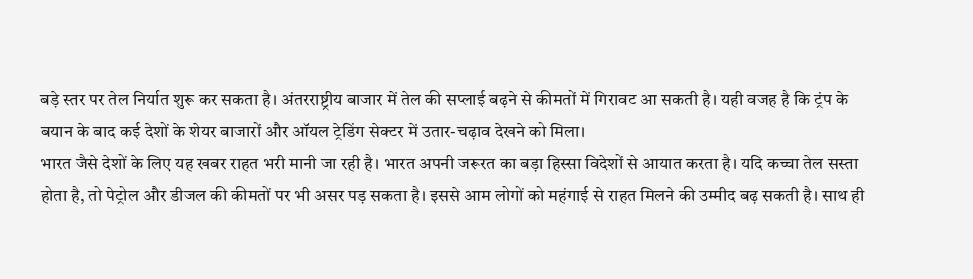बड़े स्तर पर तेल निर्यात शुरू कर सकता है। अंतरराष्ट्रीय बाजार में तेल की सप्लाई बढ़ने से कीमतों में गिरावट आ सकती है। यही वजह है कि ट्रंप के बयान के बाद कई देशों के शेयर बाजारों और ऑयल ट्रेडिंग सेक्टर में उतार-चढ़ाव देखने को मिला।
भारत जैसे देशों के लिए यह खबर राहत भरी मानी जा रही है। भारत अपनी जरूरत का बड़ा हिस्सा विदेशों से आयात करता है। यदि कच्चा तेल सस्ता होता है, तो पेट्रोल और डीजल की कीमतों पर भी असर पड़ सकता है। इससे आम लोगों को महंगाई से राहत मिलने की उम्मीद बढ़ सकती है। साथ ही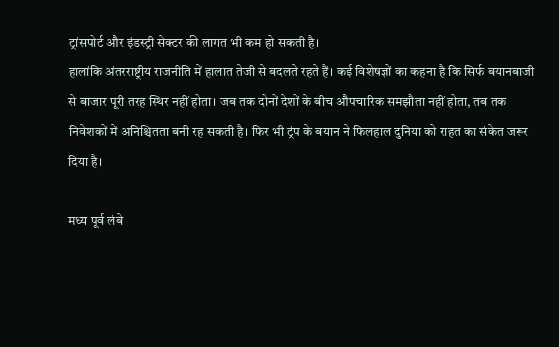ट्रांसपोर्ट और इंडस्ट्री सेक्टर की लागत भी कम हो सकती है।
हालांकि अंतरराष्ट्रीय राजनीति में हालात तेजी से बदलते रहते हैं। कई विशेषज्ञों का कहना है कि सिर्फ बयानबाजी से बाजार पूरी तरह स्थिर नहीं होता। जब तक दोनों देशों के बीच औपचारिक समझौता नहीं होता, तब तक निवेशकों में अनिश्चितता बनी रह सकती है। फिर भी ट्रंप के बयान ने फिलहाल दुनिया को राहत का संकेत जरूर दिया है।

मध्य पूर्व लंबे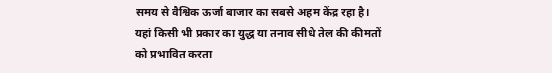समय से वैश्विक ऊर्जा बाजार का सबसे अहम केंद्र रहा है। यहां किसी भी प्रकार का युद्ध या तनाव सीधे तेल की कीमतों को प्रभावित करता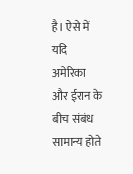है। ऐसे में यदि अमेरिका और ईरान के बीच संबंध सामान्य होते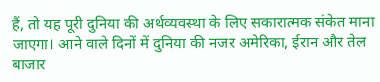हैं, तो यह पूरी दुनिया की अर्थव्यवस्था के लिए सकारात्मक संकेत माना जाएगा। आने वाले दिनों में दुनिया की नजर अमेरिका, ईरान और तेल बाजार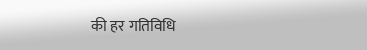की हर गतिविधि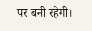पर बनी रहेगी।